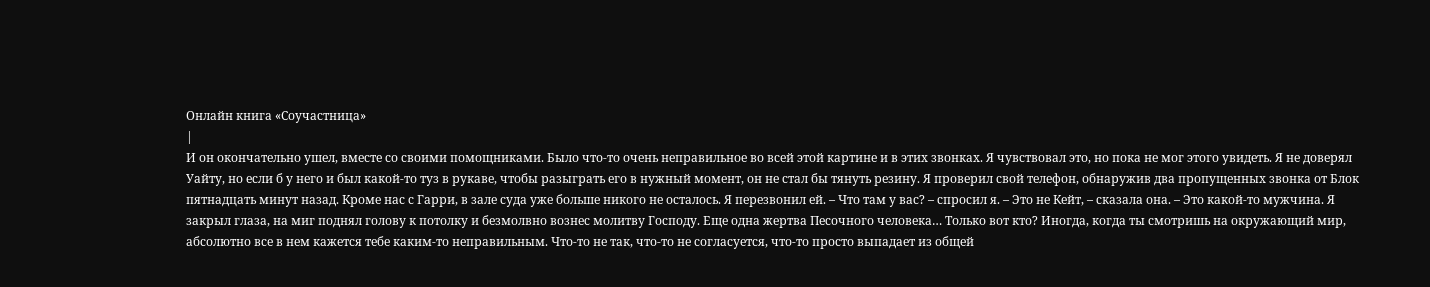Онлайн книга «Соучастница»
|
И он окончательно ушел, вместе со своими помощниками. Было что-то очень неправильное во всей этой картине и в этих звонках. Я чувствовал это, но пока не мог этого увидеть. Я не доверял Уайту, но если б у него и был какой-то туз в рукаве, чтобы разыграть его в нужный момент, он не стал бы тянуть резину. Я проверил свой телефон, обнаружив два пропущенных звонка от Блок пятнадцать минут назад. Кроме нас с Гарри, в зале суда уже больше никого не осталось. Я перезвонил ей. – Что там у вас? – спросил я. – Это не Кейт, – сказала она. – Это какой-то мужчина. Я закрыл глаза, на миг поднял голову к потолку и безмолвно вознес молитву Господу. Еще одна жертва Песочного человека… Только вот кто? Иногда, когда ты смотришь на окружающий мир, абсолютно все в нем кажется тебе каким-то неправильным. Что-то не так, что-то не согласуется, что-то просто выпадает из общей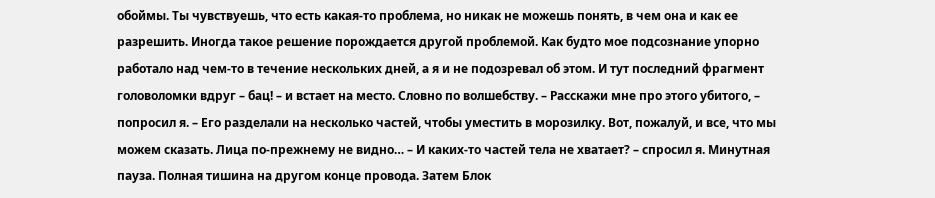обоймы. Ты чувствуешь, что есть какая-то проблема, но никак не можешь понять, в чем она и как ее разрешить. Иногда такое решение порождается другой проблемой. Как будто мое подсознание упорно работало над чем-то в течение нескольких дней, а я и не подозревал об этом. И тут последний фрагмент головоломки вдруг – бац! – и встает на место. Словно по волшебству. – Расскажи мне про этого убитого, – попросил я. – Его разделали на несколько частей, чтобы уместить в морозилку. Вот, пожалуй, и все, что мы можем сказать. Лица по-прежнему не видно… – И каких-то частей тела не хватает? – спросил я. Минутная пауза. Полная тишина на другом конце провода. Затем Блок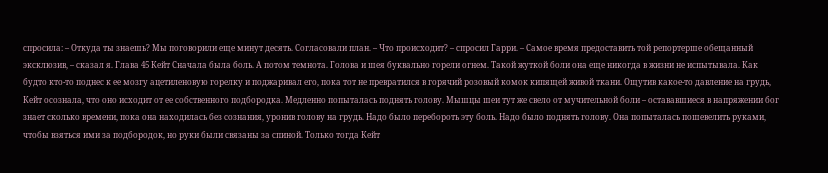спросила: – Откуда ты знаешь? Мы поговорили еще минут десять. Согласовали план. – Что происходит? – спросил Гарри. – Самое время предоставить той репортерше обещанный эксклюзив, – сказал я. Глава 45 Кейт Сначала была боль. А потом темнота. Голова и шея буквально горели огнем. Такой жуткой боли она еще никогда в жизни не испытывала. Как будто кто-то поднес к ее мозгу ацетиленовую горелку и поджаривал его, пока тот не превратился в горячий розовый комок кипящей живой ткани. Ощутив какое-то давление на грудь, Кейт осознала, что оно исходит от ее собственного подбородка. Медленно попыталась поднять голову. Мышцы шеи тут же свело от мучительной боли – остававшиеся в напряжении бог знает сколько времени, пока она находилась без сознания, уронив голову на грудь. Надо было перебороть эту боль. Надо было поднять голову. Она попыталась пошевелить руками, чтобы взяться ими за подбородок, но руки были связаны за спиной. Только тогда Кейт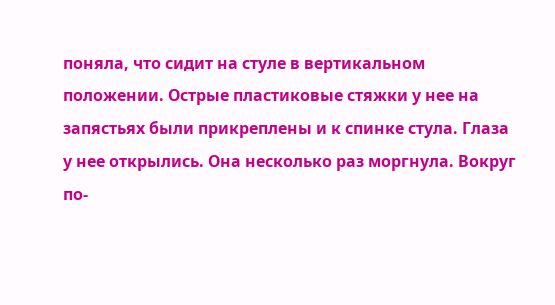поняла, что сидит на стуле в вертикальном положении. Острые пластиковые стяжки у нее на запястьях были прикреплены и к спинке стула. Глаза у нее открылись. Она несколько раз моргнула. Вокруг по-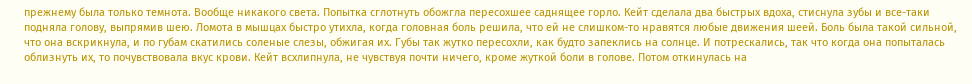прежнему была только темнота. Вообще никакого света. Попытка сглотнуть обожгла пересохшее саднящее горло. Кейт сделала два быстрых вдоха, стиснула зубы и все-таки подняла голову, выпрямив шею. Ломота в мышцах быстро утихла, когда головная боль решила, что ей не слишком-то нравятся любые движения шеей. Боль была такой сильной, что она вскрикнула, и по губам скатились соленые слезы, обжигая их. Губы так жутко пересохли, как будто запеклись на солнце. И потрескались, так что когда она попыталась облизнуть их, то почувствовала вкус крови. Кейт всхлипнула, не чувствуя почти ничего, кроме жуткой боли в голове. Потом откинулась на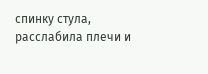спинку стула, расслабила плечи и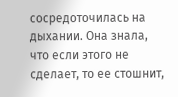сосредоточилась на дыхании. Она знала, что если этого не сделает, то ее стошнит,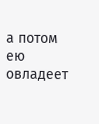а потом ею овладеет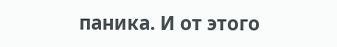паника. И от этого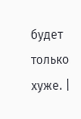будет только хуже. |